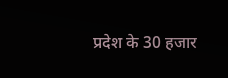प्रदेश के 30 हजार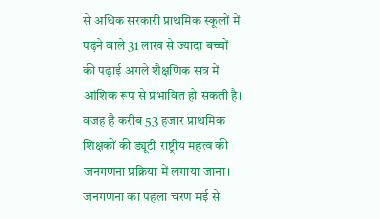से अधिक सरकारी प्राथमिक स्कूलों में पढ़ने वाले 31 लाख से ज्यादा बच्चों की पढ़ाई अगले शैक्षणिक सत्र में आंशिक रूप से प्रभावित हो सकती है। वजह है करीब 53 हजार प्राथमिक शिक्षकों की ड्यूटी राष्ट्रीय महत्व की जनगणना प्रक्रिया में लगाया जाना। जनगणना का पहला चरण मई से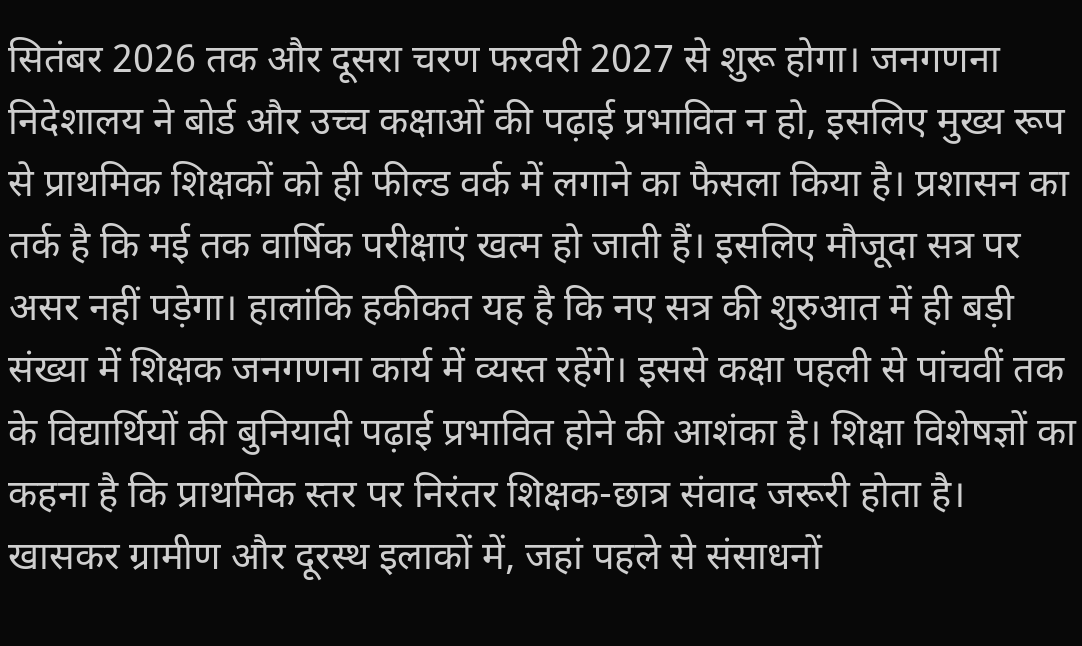सितंबर 2026 तक और दूसरा चरण फरवरी 2027 से शुरू होगा। जनगणना निदेशालय ने बोर्ड और उच्च कक्षाओं की पढ़ाई प्रभावित न हो, इसलिए मुख्य रूप से प्राथमिक शिक्षकों को ही फील्ड वर्क में लगाने का फैसला किया है। प्रशासन का तर्क है कि मई तक वार्षिक परीक्षाएं खत्म हो जाती हैं। इसलिए मौजूदा सत्र पर असर नहीं पड़ेगा। हालांकि हकीकत यह है कि नए सत्र की शुरुआत में ही बड़ी संख्या में शिक्षक जनगणना कार्य में व्यस्त रहेंगे। इससे कक्षा पहली से पांचवीं तक के विद्यार्थियों की बुनियादी पढ़ाई प्रभावित होने की आशंका है। शिक्षा विशेषज्ञों का कहना है कि प्राथमिक स्तर पर निरंतर शिक्षक-छात्र संवाद जरूरी होता है। खासकर ग्रामीण और दूरस्थ इलाकों में, जहां पहले से संसाधनों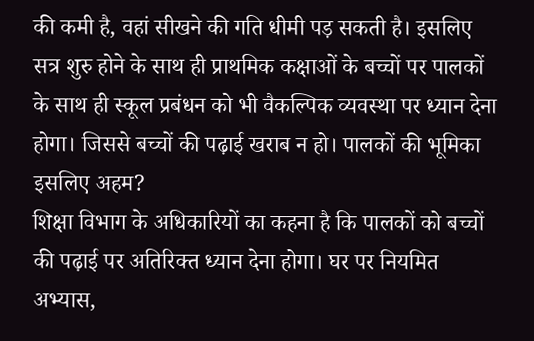की कमी है, वहां सीखने की गति धीमी पड़ सकती है। इसलिए सत्र शुरु होने के साथ ही प्राथमिक कक्षाओं के बच्चों पर पालकों के साथ ही स्कूल प्रबंधन को भी वैकल्पिक व्यवस्था पर ध्यान देना होगा। जिससे बच्चों की पढ़ाई खराब न हो। पालकों की भूमिका इसलिए अहम?
शिक्षा विभाग के अधिकारियों का कहना है कि पालकों को बच्चों की पढ़ाई पर अतिरिक्त ध्यान देना होगा। घर पर नियमित अभ्यास,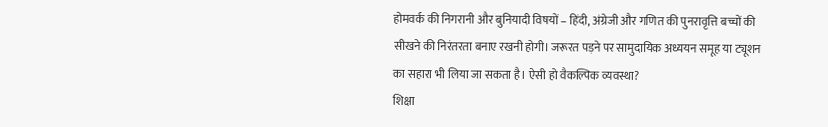होमवर्क की निगरानी और बुनियादी विषयों – हिंदी, अंग्रेजी और गणित की पुनरावृत्ति बच्चों की सीखने की निरंतरता बनाए रखनी होगी। जरूरत पड़ने पर सामुदायिक अध्ययन समूह या ट्यूशन का सहारा भी लिया जा सकता है। ऐसी हो वैकल्पिक व्यवस्था?
शिक्षा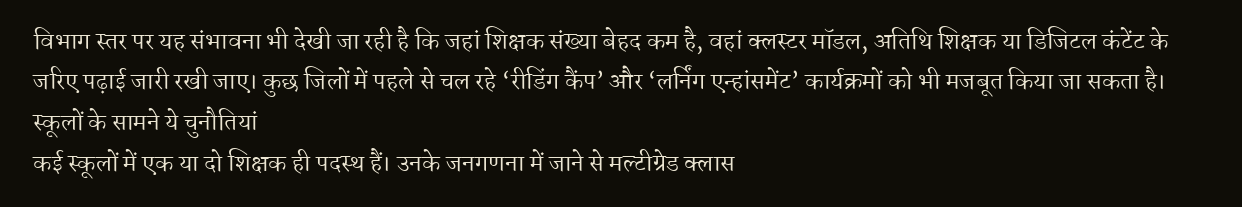विभाग स्तर पर यह संभावना भी देखी जा रही है कि जहां शिक्षक संख्या बेहद कम है, वहां क्लस्टर मॉडल, अतिथि शिक्षक या डिजिटल कंटेंट के जरिए पढ़ाई जारी रखी जाए। कुछ जिलों में पहले से चल रहे ‘रीडिंग कैंप’ और ‘लर्निंग एन्हांसमेंट’ कार्यक्रमों को भी मजबूत किया जा सकता है। स्कूलों के सामने ये चुनौतियां
कई स्कूलों में एक या दो शिक्षक ही पदस्थ हैं। उनके जनगणना में जाने से मल्टीग्रेड क्लास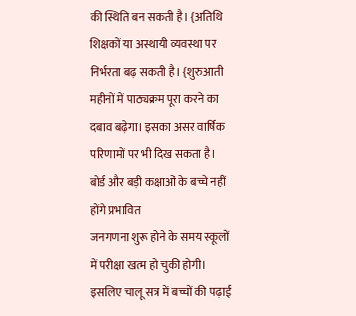की स्थिति बन सकती है। {अतिथि शिक्षकों या अस्थायी व्यवस्था पर निर्भरता बढ़ सकती है। {शुरुआती महीनों में पाठ्यक्रम पूरा करने का दबाव बढ़ेगा। इसका असर वार्षिक परिणामों पर भी दिख सकता है। बोर्ड और बड़ी कक्षाओं के बच्चे नहीं होंगे प्रभावित
जनगणना शुरू होने के समय स्कूलों में परीक्षा खत्म हो चुकी होगी। इसलिए चालू सत्र में बच्चों की पढ़ाई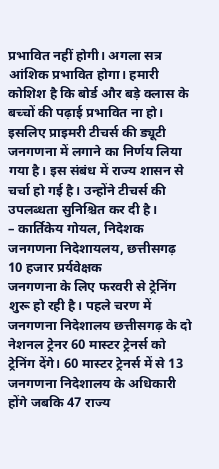प्रभावित नहीं होगी। अगला सत्र आंशिक प्रभावित होगा। हमारी कोशिश है कि बोर्ड और बड़े क्लास के बच्चों की पढ़ाई प्रभावित ना हो। इसलिए प्राइमरी टीचर्स की ड्यूटी जनगणना में लगाने का निर्णय लिया गया है। इस संबंध में राज्य शासन से चर्चा हो गई है। उन्होंने टीचर्स की उपलब्धता सुनिश्चित कर दी है।
– कार्तिकेय गोयल, निदेशक जनगणना निदेशायलय, छत्तीसगढ़
10 हजार प्रर्यवेक्षक
जनगणना के लिए फरवरी से ट्रेनिंग शुरू हो रही है। पहले चरण में जनगणना निदेशालय छत्तीसगढ़ के दो नेशनल ट्रेनर 60 मास्टर ट्रेनर्स को ट्रेनिंग देंगे। 60 मास्टर ट्रेनर्स में से 13 जनगणना निदेशालय के अधिकारी होंगे जबकि 47 राज्य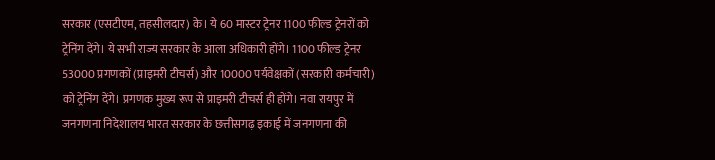सरकार (एसटीएम, तहसीलदार) के। ये 60 मास्टर ट्रेनर 1100 फील्ड ट्रेनरों को ट्रेनिंग देंगे। ये सभी राज्य सरकार के आला अधिकारी होंगे। 1100 फील्ड ट्रेनर 53000 प्रगणकों (प्राइमरी टीचर्स) और 10000 पर्यवेक्षकों (सरकारी कर्मचारी) को ट्रेनिंग देंगे। प्रगणक मुख्य रूप से प्राइमरी टीचर्स ही होंगे। नवा रायपुर में जनगणना निदेशालय भारत सरकार के छत्तीसगढ़ इकाई में जनगणना की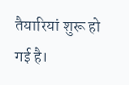तैयारियां शुरू हो गई है।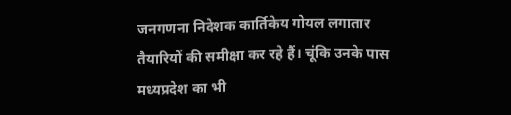जनगणना निदेशक कार्तिकेय गोयल लगातार तैयारियों की समीक्षा कर रहे हैं। चूंकि उनके पास मध्यप्रदेश का भी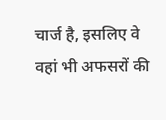चार्ज है, इसलिए वे वहां भी अफसरों की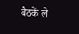बैठकें ले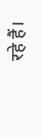रहे हैं।